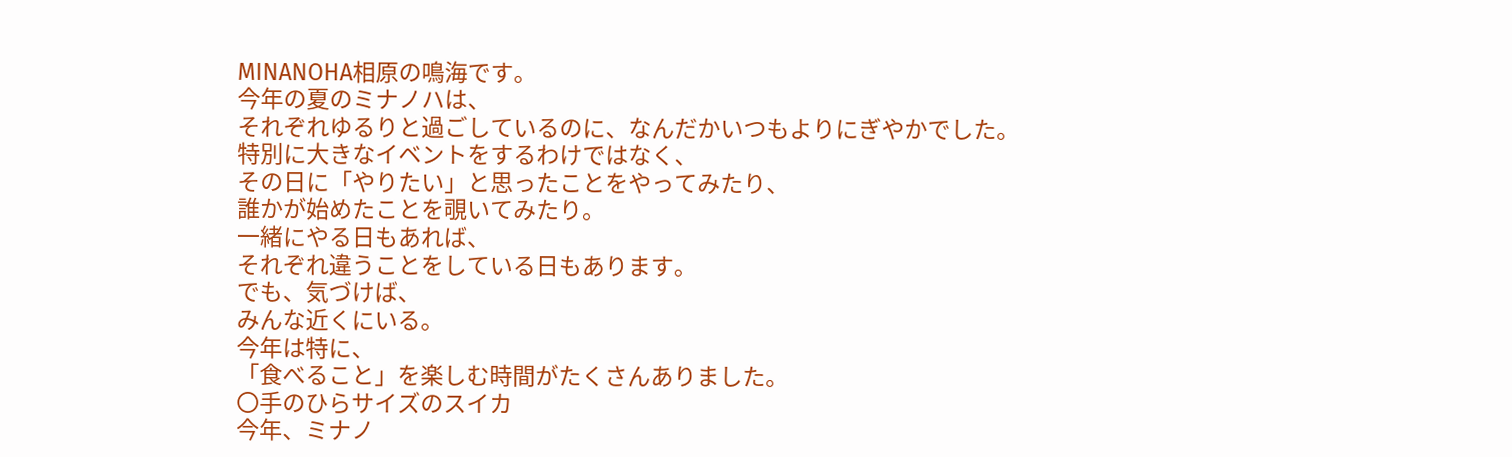MINANOHA相原の鳴海です。
今年の夏のミナノハは、
それぞれゆるりと過ごしているのに、なんだかいつもよりにぎやかでした。
特別に大きなイベントをするわけではなく、
その日に「やりたい」と思ったことをやってみたり、
誰かが始めたことを覗いてみたり。
一緒にやる日もあれば、
それぞれ違うことをしている日もあります。
でも、気づけば、
みんな近くにいる。
今年は特に、
「食べること」を楽しむ時間がたくさんありました。
〇手のひらサイズのスイカ
今年、ミナノ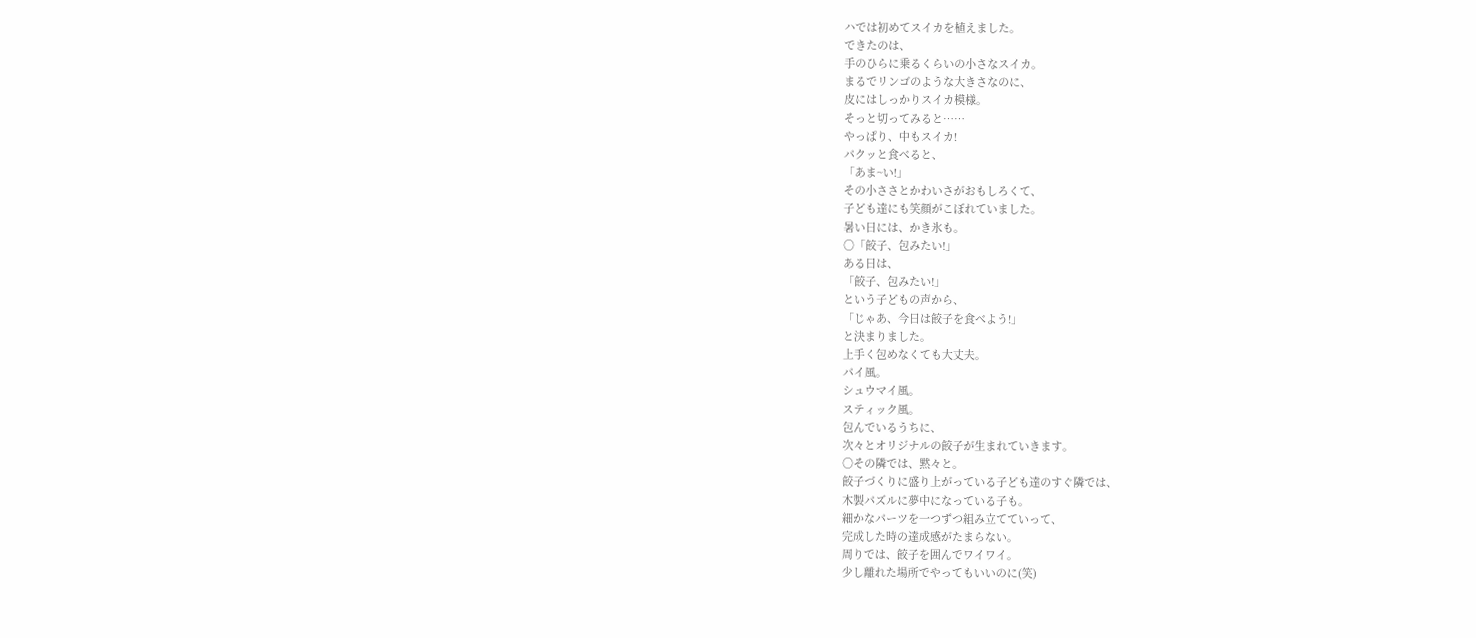ハでは初めてスイカを植えました。
できたのは、
手のひらに乗るくらいの小さなスイカ。
まるでリンゴのような大きさなのに、
皮にはしっかりスイカ模様。
そっと切ってみると……
やっぱり、中もスイカ!
パクッと食べると、
「あま~い!」
その小ささとかわいさがおもしろくて、
子ども達にも笑顔がこぼれていました。
暑い日には、かき氷も。
〇「餃子、包みたい!」
ある日は、
「餃子、包みたい!」
という子どもの声から、
「じゃあ、今日は餃子を食べよう!」
と決まりました。
上手く包めなくても大丈夫。
パイ風。
シュウマイ風。
スティック風。
包んでいるうちに、
次々とオリジナルの餃子が生まれていきます。
〇その隣では、黙々と。
餃子づくりに盛り上がっている子ども達のすぐ隣では、
木製パズルに夢中になっている子も。
細かなパーツを一つずつ組み立てていって、
完成した時の達成感がたまらない。
周りでは、餃子を囲んでワイワイ。
少し離れた場所でやってもいいのに(笑)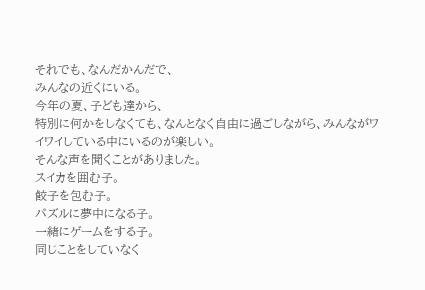それでも、なんだかんだで、
みんなの近くにいる。
今年の夏、子ども達から、
特別に何かをしなくても、なんとなく自由に過ごしながら、みんながワイワイしている中にいるのが楽しい。
そんな声を聞くことがありました。
スイカを囲む子。
餃子を包む子。
パズルに夢中になる子。
一緒にゲームをする子。
同じことをしていなく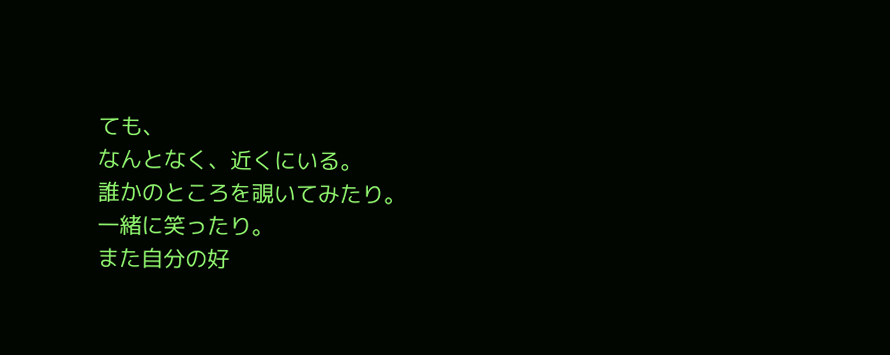ても、
なんとなく、近くにいる。
誰かのところを覗いてみたり。
一緒に笑ったり。
また自分の好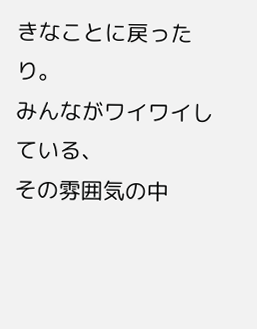きなことに戻ったり。
みんながワイワイしている、
その雰囲気の中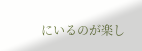にいるのが楽し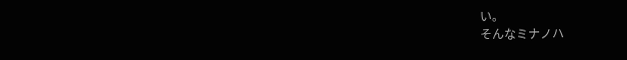い。
そんなミナノハ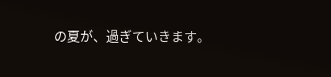の夏が、過ぎていきます。